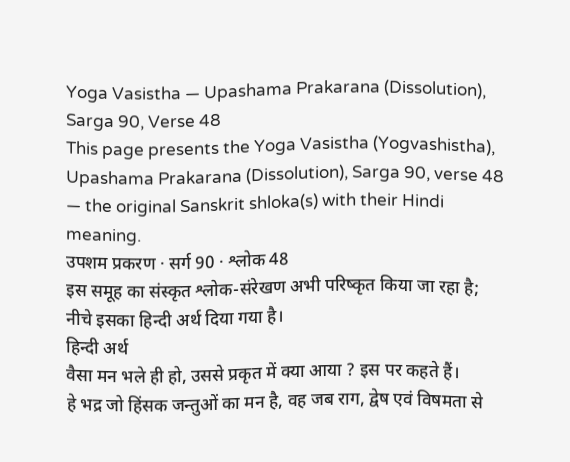Yoga Vasistha — Upashama Prakarana (Dissolution), Sarga 90, Verse 48
This page presents the Yoga Vasistha (Yogvashistha), Upashama Prakarana (Dissolution), Sarga 90, verse 48 — the original Sanskrit shloka(s) with their Hindi meaning.
उपशम प्रकरण · सर्ग 90 · श्लोक 48
इस समूह का संस्कृत श्लोक-संरेखण अभी परिष्कृत किया जा रहा है; नीचे इसका हिन्दी अर्थ दिया गया है।
हिन्दी अर्थ
वैसा मन भले ही हो, उससे प्रकृत में क्या आया ? इस पर कहते हैं।
हे भद्र जो हिंसक जन्तुओं का मन है, वह जब राग, द्वेष एवं विषमता से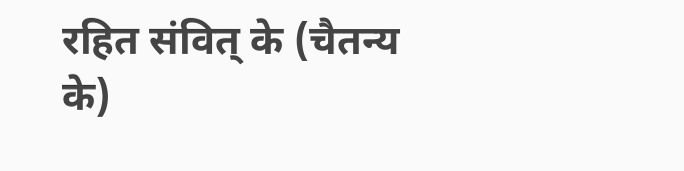रहित संवित् के (चैतन्य
के)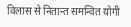विलास से नितान्त समन्वित योगी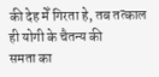की देह मेँ गिरता हे, तब तत्काल ही योगी के चैतन्य की
समता का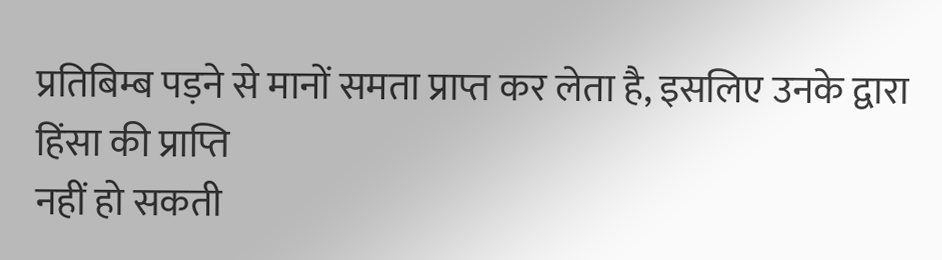प्रतिबिम्ब पड़ने से मानों समता प्राप्त कर लेता है, इसलिए उनके द्वारा हिंसा की प्राप्ति
नहीं हो सकती